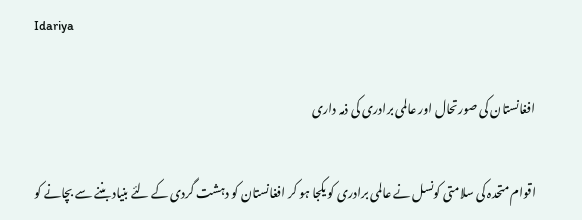Idariya

افغانستان کی صورتحال اور عالمی برادری کی ذمہ داری

اقوام متحدہ کی سلامتی کونسل نے عالمی برادری کو یکجا ہو کر افغانستان کو دہشت گردی کے لئے بنیاد بننے سے بچانے کو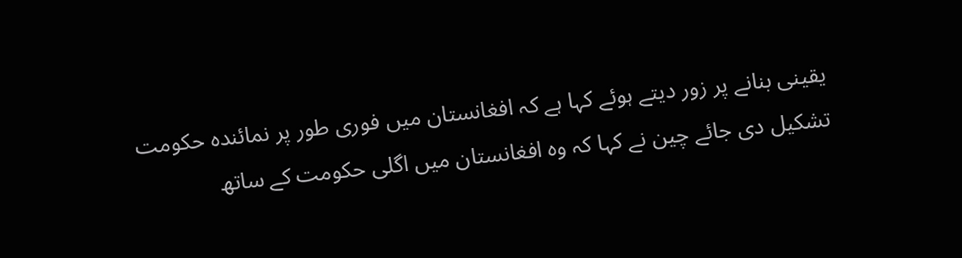یقینی بنانے پر زور دیتے ہوئے کہا ہے کہ افغانستان میں فوری طور پر نمائندہ حکومت تشکیل دی جائے چین نے کہا کہ وہ افغانستان میں اگلی حکومت کے ساتھ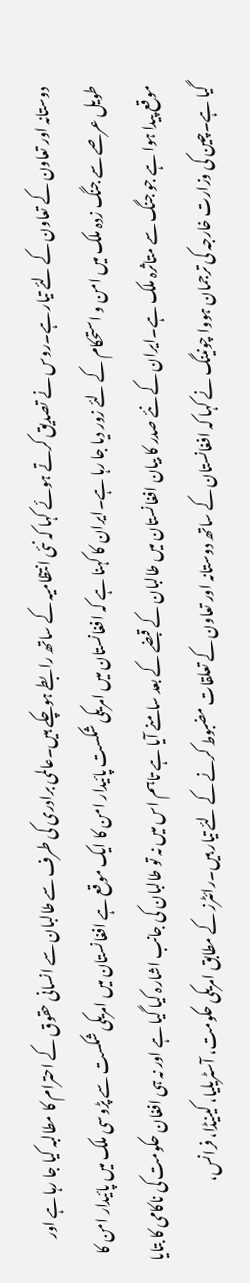دوستانہ اور تعاون کے تعاون کے لئے تیار ہے۔روس نے تصدیق کرتے ہوئے کہا کہ نئی انتظامیہ کے ساتھ رابطے ہوچکے ہیں۔عالمی برادری کی طرف سے طالبان سے انسانی حقوق کے احترام کا مطالبہ کیا جا رہا ہے اور طویل عرصے سے جنگ زدہ ملک میں امن و استحکام کے لئے زور دیا جا رہا ہے۔ایران کا کہنا ہے کہ افغانستان میں امریکی شکست پائیدار امن کا ایک موقع ہے افغانستان میں امریکی شکست سے پڑوسی ملک میں پائیدار امن کا موقع پیدا ہوا ہے جو جنگ سے متاثرہ ملک ہے۔ایران کے نئے صدر کا بیان افغانستان میں طالبان کے قبضے کے بعد سامنے آیا ہے تاہم اس میں نہ تو طالبان کی جانب اشارہ کیا گیا ہے اور نہ ہی افغان حکومت کی ناکامی کا بتایا گیا ہے۔چین کی وزارت خارجہ کی ترجمان ہووا چونینگ نے کہا کہ افغانستان کے ساتھ دوستانہ اور تعاون کے تعلقات مضبوط کرنے کے لئے تیار ہیں۔رائٹرز کے مطابق امریکی حکومت، آسٹریلیا، کینیڈا، فرانس،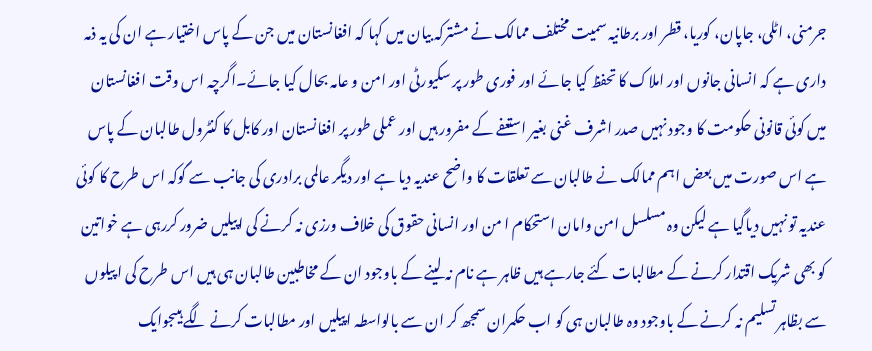جرمنی، اٹلی، جاپان، کوریا، قطر اور برطانیہ سمیت مختلف ممالک نے مشترکہ بیان میں کہا کہ افغانستان میں جن کے پاس اختیار ہے ان کی یہ ذمہ داری ہے کہ انسانی جانوں اور املاک کا تحفظ کیا جائے اور فوری طور پر سکیورٹی اور امن و عامہ بحال کیا جائے۔اگرچہ اس وقت افغانستان میں کوئی قانونی حکومت کا وجود نہیں صدر اشرف غنی بغیر استعفے کے مفرور ہیں اور عملی طور پر افغانستان اور کابل کا کنٹرول طالبان کے پاس ہے اس صورت میں بعض اہم ممالک نے طالبان سے تعلقات کا واضح عندیہ دیا ہے اور دیگر عالمی برادری کی جانب سے گوکہ اس طرح کا کوئی عندیہ تو نہیں دیاگیا ہے لیکن وہ مسلسل امن وامان استحکام ا من اور انسانی حقوق کی خلاف ورزی نہ کرنے کی اپیلیں ضرور کررہی ہے خواتین کو بھی شریک اقتدار کرنے کے مطالبات کئے جارہے ہیں ظاہر ہے نام نہ لینے کے باوجود ان کے مخاطبین طالبان ہی ہیں اس طرح کی ا پیلوں سے بظاہر تسلیم نہ کرنے کے باوجود وہ طالبان ہی کو اب حکمران سمجھ کر ان سے بالواسطہ اپیلیں اور مطالبات کرنے لگے ہیںجوایک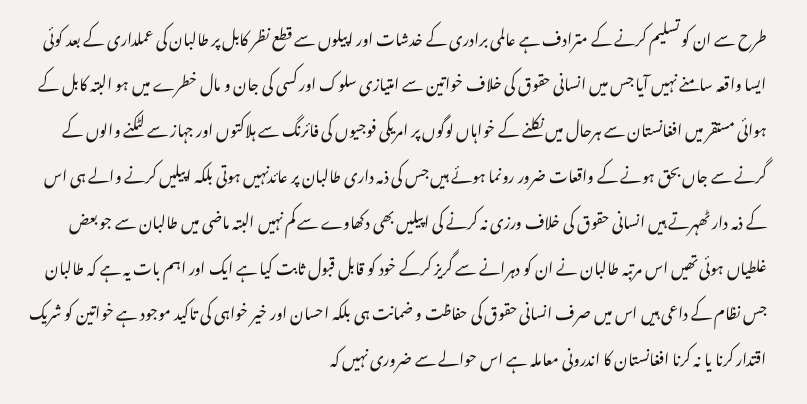طرح سے ان کو تسلیم کرنے کے مترادف ہے عالمی برادری کے خدشات اور اپیلوں سے قطع نظر کابل پر طالبان کی عملداری کے بعد کوئی ایسا واقعہ سامنے نہیں آیا جس میں انسانی حقوق کی خلاف خواتین سے امتیازی سلوک اور کسی کی جان و مال خطرے میں ہو البتہ کابل کے ہوائی مستقر میں افغانستان سے ہرحال میں نکلنے کے خواہاں لوگوں پر امریکی فوجیوں کی فائرنگ سے ہلاکتوں اور جہاز سے لٹکنے والوں کے گرنے سے جاں بحق ہونے کے واقعات ضرور رونما ہوئے ہیں جس کی ذمہ داری طالبان پر عائدنہیں ہوتی بلکہ اپیلیں کرنے والے ہی اس کے ذمہ دار ٹھہرتے ہیں انسانی حقوق کی خلاف ورزی نہ کرنے کی اپیلیں بھی دکھاوے سے کم نہیں البتہ ماضی میں طالبان سے جو بعض غلطیاں ہوئی تھیں اس مرتبہ طالبان نے ان کو دہرانے سے گریز کرکے خود کو قابل قبول ثابت کیا ہے ایک اور اہم بات یہ ہے کہ طالبان جس نظام کے داعی ہیں اس میں صرف انسانی حقوق کی حفاظت و ضمانت ہی بلکہ احسان اور خیر خواہی کی تاکید موجود ہے خواتین کو شریک اقتدار کرنا یا نہ کرنا افغانستان کا اندرونی معاملہ ہے اس حوالے سے ضروری نہیں کہ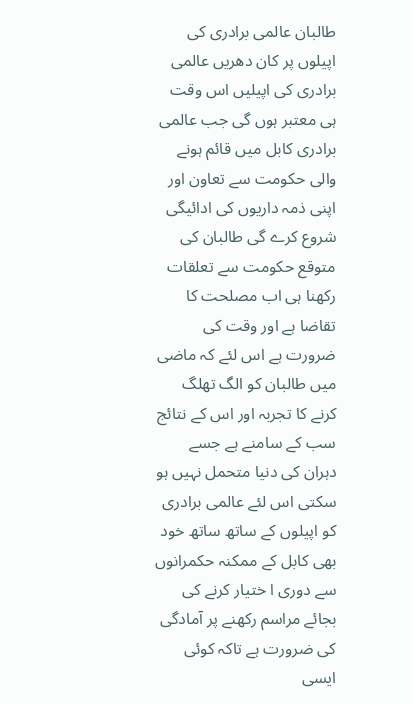طالبان عالمی برادری کی اپیلوں پر کان دھریں عالمی برادری کی اپیلیں اس وقت ہی معتبر ہوں گی جب عالمی برادری کابل میں قائم ہونے والی حکومت سے تعاون اور اپنی ذمہ داریوں کی ادائیگی شروع کرے گی طالبان کی متوقع حکومت سے تعلقات رکھنا ہی اب مصلحت کا تقاضا ہے اور وقت کی ضرورت ہے اس لئے کہ ماضی میں طالبان کو الگ تھلگ کرنے کا تجربہ اور اس کے نتائج سب کے سامنے ہے جسے دہران کی دنیا متحمل نہیں ہو سکتی اس لئے عالمی برادری کو اپیلوں کے ساتھ ساتھ خود بھی کابل کے ممکنہ حکمرانوں سے دوری ا ختیار کرنے کی بجائے مراسم رکھنے پر آمادگی کی ضرورت ہے تاکہ کوئی ایسی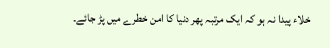خلاء پیدا نہ ہو کہ ایک مرتبہ پھر دنیا کا امن خطرے میں پڑ جائے۔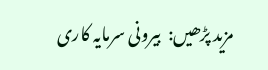مزید پڑھیں:  بیرونی سرمایہ کاری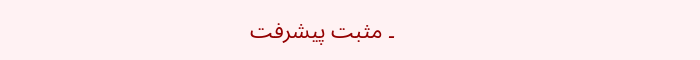۔ مثبت پیشرفت